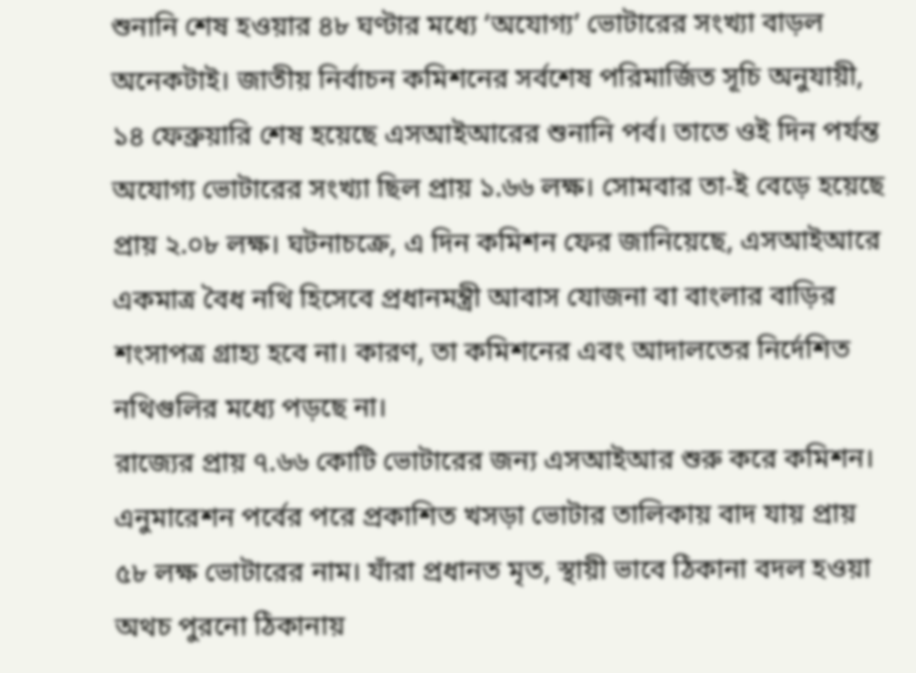শুনানি শেষ হওয়ার ৪৮ ঘণ্টার মধ্যে ‘অযোগ্য’ ভোটারের সংখ্যা বাড়ল অনেকটাই। জাতীয় নির্বাচন কমিশনের সর্বশেষ পরিমার্জিত সূচি অনুযায়ী, ১৪ ফেব্রুয়ারি শেষ হয়েছে এসআইআরের শুনানি পর্ব। তাতে ওই দিন পর্যন্ত অযোগ্য ভোটারের সংখ্যা ছিল প্রায় ১.৬৬ লক্ষ। সোমবার তা-ই বেড়ে হয়েছে প্রায় ২.০৮ লক্ষ। ঘটনাচক্রে, এ দিন কমিশন ফের জানিয়েছে, এসআইআরে একমাত্র বৈধ নথি হিসেবে প্রধানমন্ত্রী আবাস যোজনা বা বাংলার বাড়ির শংসাপত্র গ্রাহ্য হবে না। কারণ, তা কমিশনের এবং আদালতের নির্দেশিত নথিগুলির মধ্যে পড়ছে না।
রাজ্যের প্রায় ৭.৬৬ কোটি ভোটারের জন্য এসআইআর শুরু করে কমিশন। এনুমারেশন পর্বের পরে প্রকাশিত খসড়া ভোটার তালিকায় বাদ যায় প্রায় ৫৮ লক্ষ ভোটারের নাম। যাঁরা প্রধানত মৃত, স্থায়ী ভাবে ঠিকানা বদল হওয়া অথচ পুরনো ঠিকানায়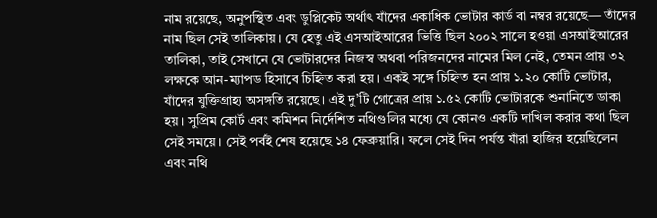নাম রয়েছে, অনুপস্থিত এবং ডুপ্লিকেট অর্থাৎ যাঁদের একাধিক ভোটার কার্ড বা নম্বর রয়েছে— তাঁদের নাম ছিল সেই তালিকায়। যে হেতু এই এসআইআরের ভিত্তি ছিল ২০০২ সালে হওয়া এসআইআরের তালিকা, তাই সেখানে যে ভোটারদের নিজস্ব অথবা পরিজনদের নামের মিল নেই, তেমন প্রায় ৩২ লক্ষকে আন-ম্যাপড হিসাবে চিহ্নিত করা হয়। একই সঙ্গে চিহ্নিত হন প্রায় ১.২০ কোটি ভোটার, যাঁদের যুক্তিগ্রাহ্য অসঙ্গতি রয়েছে। এই দু’টি গোত্রের প্রায় ১.৫২ কোটি ভোটারকে শুনানিতে ডাকা হয়। সুপ্রিম কোর্ট এবং কমিশন নির্দেশিত নথিগুলির মধ্যে যে কোনও একটি দাখিল করার কথা ছিল সেই সময়ে। সেই পর্বই শেষ হয়েছে ১৪ ফেব্রুয়ারি। ফলে সেই দিন পর্যন্ত যাঁরা হাজির হয়েছিলেন এবং নথি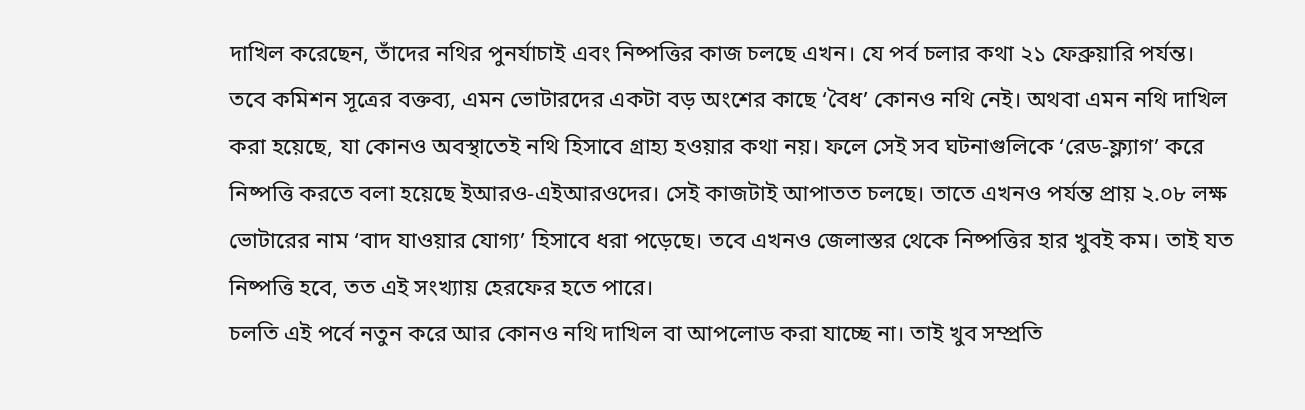দাখিল করেছেন, তাঁদের নথির পুনর্যাচাই এবং নিষ্পত্তির কাজ চলছে এখন। যে পর্ব চলার কথা ২১ ফেব্রুয়ারি পর্যন্ত।
তবে কমিশন সূত্রের বক্তব্য, এমন ভোটারদের একটা বড় অংশের কাছে ‘বৈধ’ কোনও নথি নেই। অথবা এমন নথি দাখিল করা হয়েছে, যা কোনও অবস্থাতেই নথি হিসাবে গ্রাহ্য হওয়ার কথা নয়। ফলে সেই সব ঘটনাগুলিকে ‘রেড-ফ্ল্যাগ’ করে নিষ্পত্তি করতে বলা হয়েছে ইআরও-এইআরওদের। সেই কাজটাই আপাতত চলছে। তাতে এখনও পর্যন্ত প্রায় ২.০৮ লক্ষ ভোটারের নাম ‘বাদ যাওয়ার যোগ্য’ হিসাবে ধরা পড়েছে। তবে এখনও জেলাস্তর থেকে নিষ্পত্তির হার খুবই কম। তাই যত নিষ্পত্তি হবে, তত এই সংখ্যায় হেরফের হতে পারে।
চলতি এই পর্বে নতুন করে আর কোনও নথি দাখিল বা আপলোড করা যাচ্ছে না। তাই খুব সম্প্রতি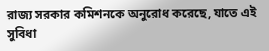রাজ্য সরকার কমিশনকে অনুরোধ করেছে, যাতে এই সুবিধা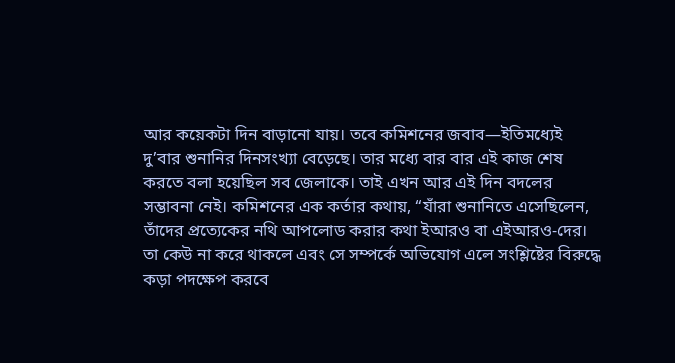আর কয়েকটা দিন বাড়ানো যায়। তবে কমিশনের জবাব—ইতিমধ্যেই দু’বার শুনানির দিনসংখ্যা বেড়েছে। তার মধ্যে বার বার এই কাজ শেষ করতে বলা হয়েছিল সব জেলাকে। তাই এখন আর এই দিন বদলের সম্ভাবনা নেই। কমিশনের এক কর্তার কথায়, “যাঁরা শুনানিতে এসেছিলেন, তাঁদের প্রত্যেকের নথি আপলোড করার কথা ইআরও বা এইআরও-দের। তা কেউ না করে থাকলে এবং সে সম্পর্কে অভিযোগ এলে সংশ্লিষ্টের বিরুদ্ধে কড়া পদক্ষেপ করবে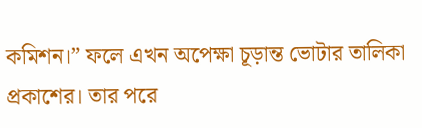কমিশন।” ফলে এখন অপেক্ষা চূড়ান্ত ভোটার তালিকা প্রকাশের। তার পরে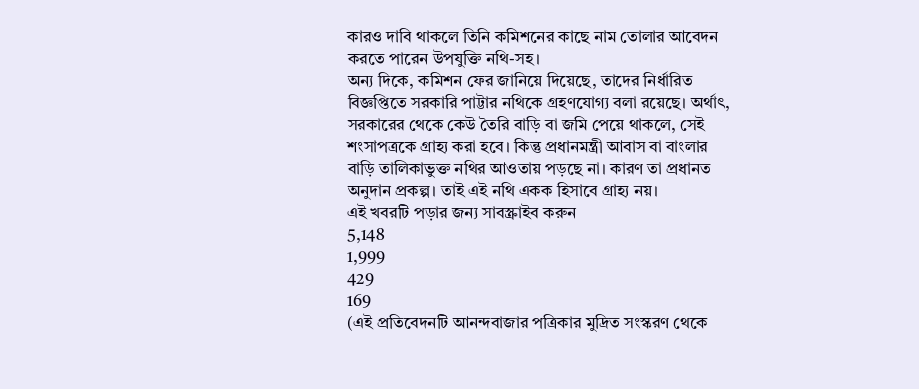কারও দাবি থাকলে তিনি কমিশনের কাছে নাম তোলার আবেদন করতে পারেন উপযুক্তি নথি-সহ।
অন্য দিকে, কমিশন ফের জানিয়ে দিয়েছে, তাদের নির্ধারিত বিজ্ঞপ্তিতে সরকারি পাট্টার নথিকে গ্রহণযোগ্য বলা রয়েছে। অর্থাৎ, সরকারের থেকে কেউ তৈরি বাড়ি বা জমি পেয়ে থাকলে, সেই শংসাপত্রকে গ্রাহ্য করা হবে। কিন্তু প্রধানমন্ত্রী আবাস বা বাংলার বাড়ি তালিকাভুক্ত নথির আওতায় পড়ছে না। কারণ তা প্রধানত অনুদান প্রকল্প। তাই এই নথি একক হিসাবে গ্রাহ্য নয়।
এই খবরটি পড়ার জন্য সাবস্ক্রাইব করুন
5,148
1,999
429
169
(এই প্রতিবেদনটি আনন্দবাজার পত্রিকার মুদ্রিত সংস্করণ থেকে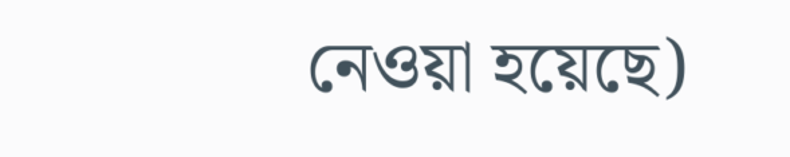নেওয়া হয়েছে)